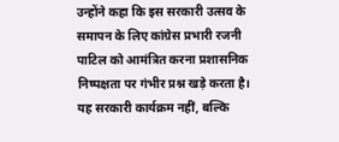उन्होंने कहा कि इस सरकारी उत्सव के समापन के लिए कांग्रेस प्रभारी रजनी पाटिल को आमंत्रित करना प्रशासनिक निष्पक्षता पर गंभीर प्रश्न खड़े करता है। यह सरकारी कार्यक्रम नहीं, बल्कि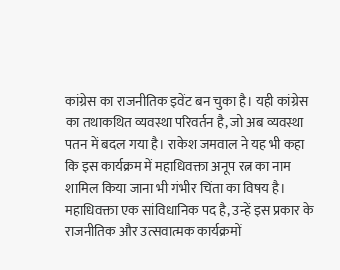कांग्रेस का राजनीतिक इवेंट बन चुका है। यही कांग्रेस का तथाकथित व्यवस्था परिवर्तन है, जो अब व्यवस्था पतन में बदल गया है। राकेश जमवाल ने यह भी कहा कि इस कार्यक्रम में महाधिवक्ता अनूप रत्न का नाम शामिल किया जाना भी गंभीर चिंता का विषय है। महाधिवक्ता एक सांविधानिक पद है, उन्हें इस प्रकार के राजनीतिक और उत्सवात्मक कार्यक्रमों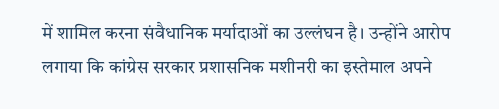में शामिल करना संवैधानिक मर्यादाओं का उल्लंघन है। उन्होंने आरोप लगाया कि कांग्रेस सरकार प्रशासनिक मशीनरी का इस्तेमाल अपने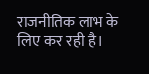राजनीतिक लाभ के लिए कर रही है।